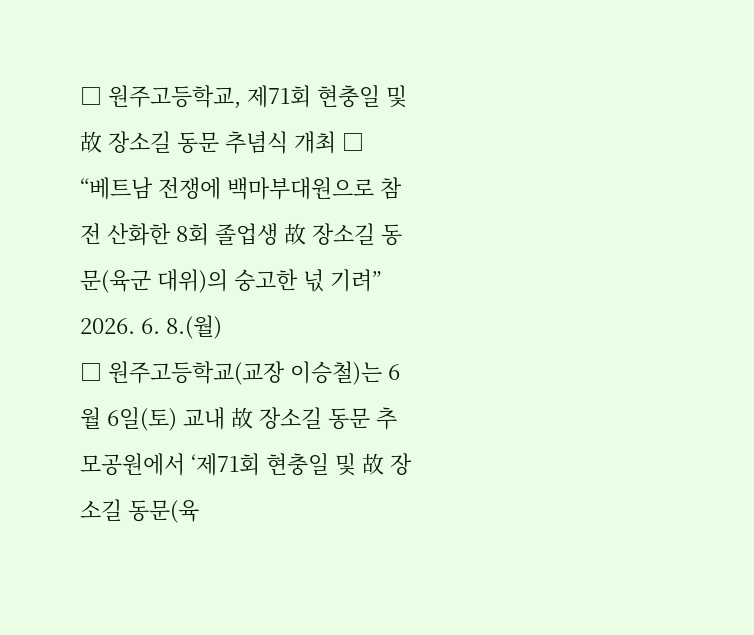□ 원주고등학교, 제71회 현충일 및 故 장소길 동문 추념식 개최 □
“베트남 전쟁에 백마부대원으로 참전 산화한 8회 졸업생 故 장소길 동문(육군 대위)의 숭고한 넋 기려”
2026. 6. 8.(월)
□ 원주고등학교(교장 이승철)는 6월 6일(토) 교내 故 장소길 동문 추모공원에서 ‘제71회 현충일 및 故 장소길 동문(육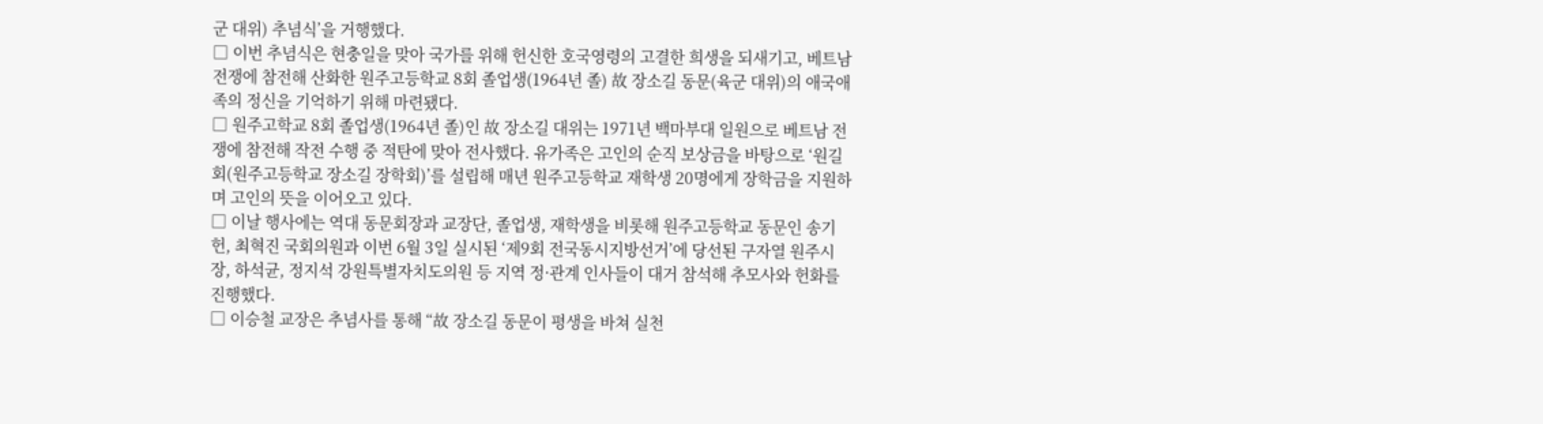군 대위) 추념식’을 거행했다.
□ 이번 추념식은 현충일을 맞아 국가를 위해 헌신한 호국영령의 고결한 희생을 되새기고, 베트남 전쟁에 참전해 산화한 원주고등학교 8회 졸업생(1964년 졸) 故 장소길 동문(육군 대위)의 애국애족의 정신을 기억하기 위해 마련됐다.
□ 원주고학교 8회 졸업생(1964년 졸)인 故 장소길 대위는 1971년 백마부대 일원으로 베트남 전쟁에 참전해 작전 수행 중 적탄에 맞아 전사했다. 유가족은 고인의 순직 보상금을 바탕으로 ‘원길회(원주고등학교 장소길 장학회)’를 설립해 매년 원주고등학교 재학생 20명에게 장학금을 지원하며 고인의 뜻을 이어오고 있다.
□ 이날 행사에는 역대 동문회장과 교장단, 졸업생, 재학생을 비롯해 원주고등학교 동문인 송기헌, 최혁진 국회의원과 이번 6월 3일 실시된 ‘제9회 전국동시지방선거’에 당선된 구자열 원주시장, 하석균, 정지석 강원특별자치도의원 등 지역 정·관계 인사들이 대거 참석해 추모사와 헌화를 진행했다.
□ 이승철 교장은 추념사를 통해 “故 장소길 동문이 평생을 바쳐 실천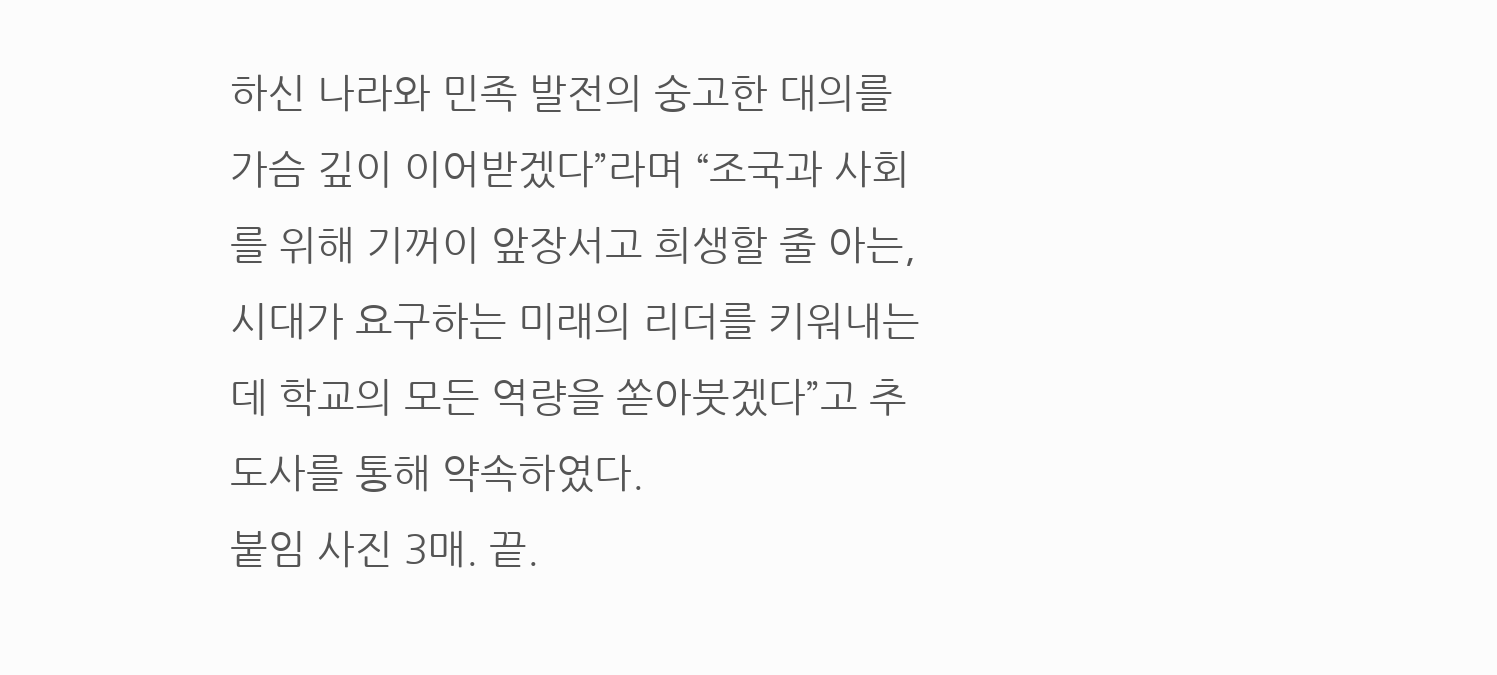하신 나라와 민족 발전의 숭고한 대의를 가슴 깊이 이어받겠다”라며 “조국과 사회를 위해 기꺼이 앞장서고 희생할 줄 아는, 시대가 요구하는 미래의 리더를 키워내는 데 학교의 모든 역량을 쏟아붓겠다”고 추도사를 통해 약속하였다.
붙임 사진 3매. 끝.